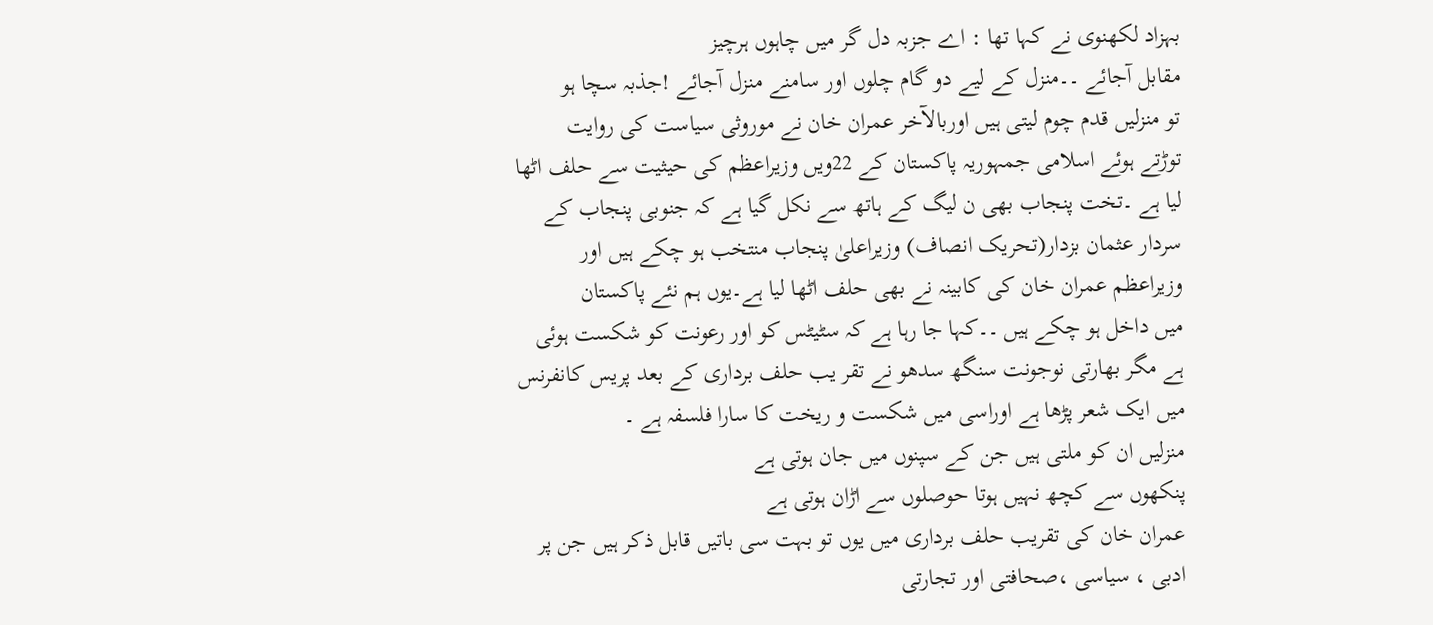بہزاد لکھنوی نے کہا تھا : اے جزبہ دل گر میں چاہوں ہرچیز
مقابل آجائے ۔۔منزل کے لیے دو گام چلوں اور سامنے منزل آجائے !جذبہ سچا ہو
تو منزلیں قدم چوم لیتی ہیں اوربالآخر عمران خان نے موروثی سیاست کی روایت
توڑتے ہوئے اسلامی جمہوریہ پاکستان کے 22ویں وزیراعظم کی حیثیت سے حلف اٹھا
لیا ہے ۔تخت پنجاب بھی ن لیگ کے ہاتھ سے نکل گیا ہے کہ جنوبی پنجاب کے
سردار عثمان بزدار(تحریک انصاف) وزیراعلیٰ پنجاب منتخب ہو چکے ہیں اور
وزیراعظم عمران خان کی کابینہ نے بھی حلف اٹھا لیا ہے۔یوں ہم نئے پاکستان
میں داخل ہو چکے ہیں ۔۔کہا جا رہا ہے کہ سٹیٹس کو اور رعونت کو شکست ہوئی
ہے مگر بھارتی نوجونت سنگھ سدھو نے تقر یب حلف برداری کے بعد پریس کانفرنس
میں ایک شعر پڑھا ہے اوراسی میں شکست و ریخت کا سارا فلسفہ ہے ۔
منزلیں ان کو ملتی ہیں جن کے سپنوں میں جان ہوتی ہے
پنکھوں سے کچھ نہیں ہوتا حوصلوں سے اڑان ہوتی ہے
عمران خان کی تقریب حلف برداری میں یوں تو بہت سی باتیں قابل ذکر ہیں جن پر
ادبی ، سیاسی ،صحافتی اور تجارتی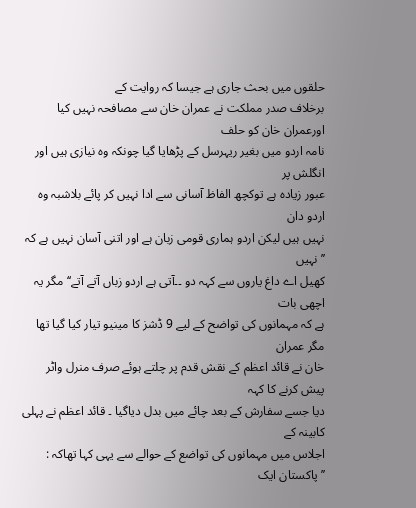حلقوں میں بحث جاری ہے جیسا کہ روایت کے
برخلاف صدر مملکت نے عمران خان سے مصافحہ نہیں کیا اورعمران خان کو حلف
نامہ اردو میں بغیر ریہرسل کے پڑھایا گیا چونکہ وہ نیازی ہیں اور انگلش پر
عبور زیادہ ہے توکچھ الفاظ آسانی سے ادا نہیں کر پائے بلاشبہ وہ اردو دان
نہیں ہیں لیکن اردو ہماری قومی زبان ہے اور اتنی آسان نہیں ہے کہ ’’نہیں
کھیل اے داغ یاروں سے کہہ دو ۔۔آتی ہے اردو زباں آتے آتے‘‘ مگر یہ اچھی بات
ہے کہ مہمانوں کی تواضح کے لیے 9 ڈشز کا مینیو تیار کیا گیا تھا مگر عمران
خان نے قائد اعظم کے نقش قدم پر چلتے ہوئے صرف منرل واٹر پیش کرنے کا کہہ
دیا جسے سفارش کے بعد چائے میں بدل دیاگیا ۔ قائد اعظم نے پہلی کابینہ کے
اجلاس میں مہمانوں کی تواضع کے حوالے سے یہی کہا تھاکہ : ’’پاکستان ایک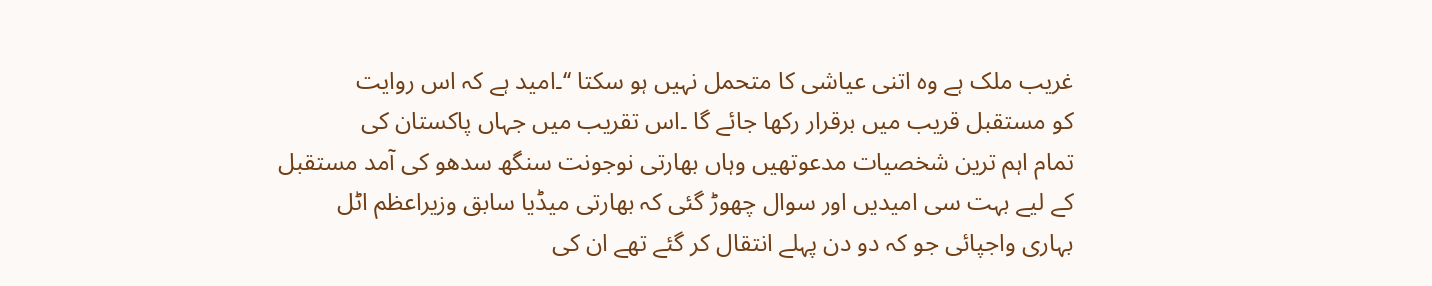غریب ملک ہے وہ اتنی عیاشی کا متحمل نہیں ہو سکتا ‘‘۔امید ہے کہ اس روایت
کو مستقبل قریب میں برقرار رکھا جائے گا ۔اس تقریب میں جہاں پاکستان کی
تمام اہم ترین شخصیات مدعوتھیں وہاں بھارتی نوجونت سنگھ سدھو کی آمد مستقبل
کے لیے بہت سی امیدیں اور سوال چھوڑ گئی کہ بھارتی میڈیا سابق وزیراعظم اٹل
بہاری واجپائی جو کہ دو دن پہلے انتقال کر گئے تھے ان کی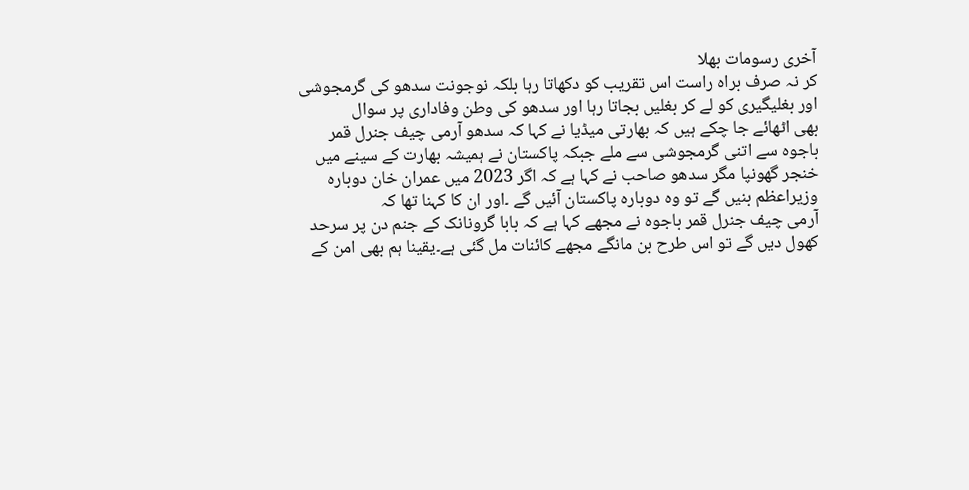آخری رسومات بھلا
کر نہ صرف براہ راست اس تقریب کو دکھاتا رہا بلکہ نوجونت سدھو کی گرمجوشی
اور بغلیگیری کو لے کر بغلیں بجاتا رہا اور سدھو کی وطن وفاداری پر سوال
بھی اٹھائے جا چکے ہیں کہ بھارتی میڈیا نے کہا کہ سدھو آرمی چیف جنرل قمر
باجوہ سے اتنی گرمجوشی سے ملے جبکہ پاکستان نے ہمیشہ بھارت کے سینے میں
خنجر گھونپا مگر سدھو صاحب نے کہا ہے کہ اگر 2023 میں عمران خان دوبارہ
وزیراعظم بنیں گے تو وہ دوبارہ پاکستان آئیں گے ۔اور ان کا کہنا تھا کہ
آرمی چیف جنرل قمر باجوہ نے مجھے کہا ہے کہ بابا گرونانک کے جنم دن پر سرحد
کھول دیں گے تو اس طرح بن مانگے مجھے کائنات مل گئی ہے۔یقینا ہم بھی امن کے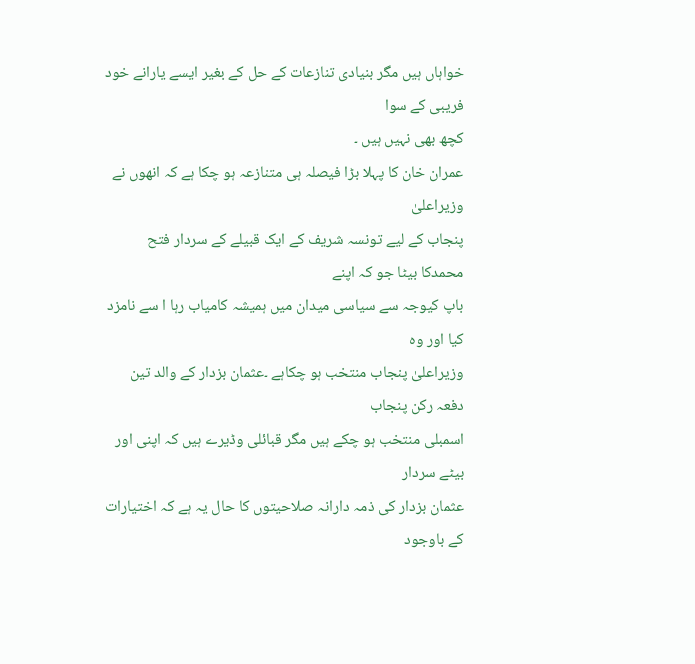خواہاں ہیں مگر بنیادی تنازعات کے حل کے بغیر ایسے یارانے خود فریبی کے سوا
کچھ بھی نہیں ہیں ۔
عمران خان کا پہلا بڑا فیصلہ ہی متنازعہ ہو چکا ہے کہ انھوں نے وزیراعلیٰ
پنجاب کے لیے تونسہ شریف کے ایک قبیلے کے سردار فتح محمدکا بیٹا جو کہ اپنے
باپ کیوجہ سے سیاسی میدان میں ہمیشہ کامیاب رہا ا سے نامزد کیا اور وہ
وزیراعلیٰ پنجاب منتخب ہو چکاہے ۔عثمان بزدار کے والد تین دفعہ رکن پنجاب
اسمبلی منتخب ہو چکے ہیں مگر قبائلی وڈیرے ہیں کہ اپنی اور بیٹے سردار
عثمان بزدار کی ذمہ دارانہ صلاحیتوں کا حال یہ ہے کہ اختیارات کے باوجود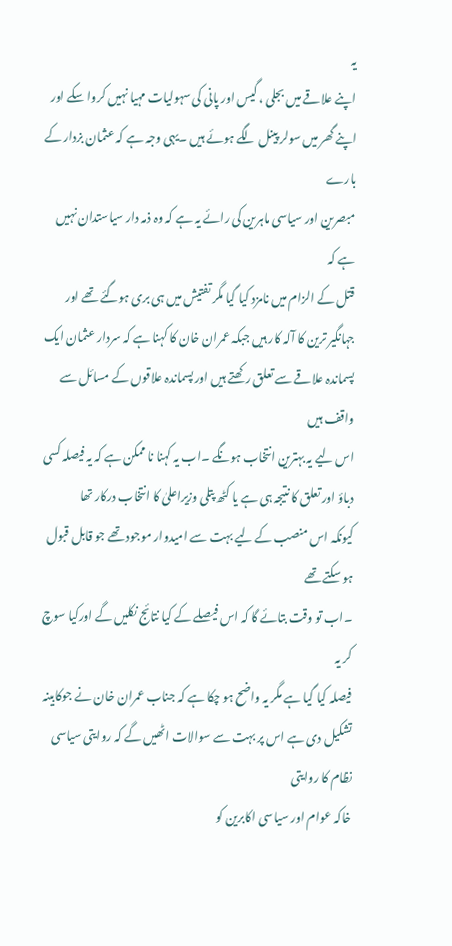یہ
اپنے علاقے میں بجلی ، گیس اور پانی کی سہولیات مہیا نہیں کروا سکے اور
اپنے گھر میں سولر پینل لگے ہوئے ہیں ۔یہی وجہ ہے کہ عثمان بزدار کے بارے
مبصرین اور سیاسی ماہرین کی رائے یہ ہے کہ وہ ذمہ دار سیاستدان نہیں ہے کہ
قتل کے الزام میں نامزد کیا گیا مگر تفتیش میں ہی بری ہوگئے تھے اور
جہانگیر ترین کا آلہ کار ہیں جبکہ عمران خان کا کہنا ہے کہ سردار عثمان ایک
پسماندہ علاقے سے تعلق رکھتے ہیں اور پسماندہ علاقوں کے مسائل سے واقف ہیں
اس لیے یہ بہترین انتخاب ہونگے ۔اب یہ کہنا نا ممکن ہے کہ یہ فیصلہ کسی
دباؤ اور تعلق کا نتیجہ ہی ہے یا کٹھ پتلی وزیراعلیٰ کا انتخاب درکار تھا
کیونکہ اس منصب کے لیے بہت سے امیدوار موجود تھے جو قابل قبول ہو سکتے تھے
۔اب تو وقت بتائے گا کہ اس فیصلے کے کیا نتائج نکلیں گے اورکیا سوچ کر یہ
فیصلہ کیا گیا ہے مگر یہ واضح ہو چکا ہے کہ جناب عمران خان نے جوکابینہ
تشکیل دی ہے اس پر بہت سے سوالات اٹھیں گے کہ روایتی سیاسی نظام کا روایتی
خاکہ عوام اور سیاسی اکابرین کو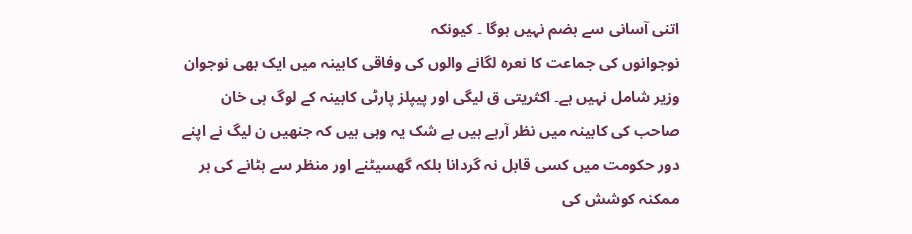اتنی آسانی سے ہضم نہیں ہوگا ۔ کیونکہ
نوجوانوں کی جماعت کا نعرہ لگانے والوں کی وفاقی کابینہ میں ایک بھی نوجوان
وزیر شامل نہیں ہے۔ اکثریتی ق لیگی اور پیپلز پارٹی کابینہ کے لوگ ہی خان
صاحب کی کابینہ میں نظر آرہے ہیں بے شک یہ وہی ہیں کہ جنھیں ن لیگ نے اپنے
دور حکومت میں کسی قابل نہ گردانا بلکہ گھسیٹنے اور منظر سے ہٹانے کی ہر
ممکنہ کوشش کی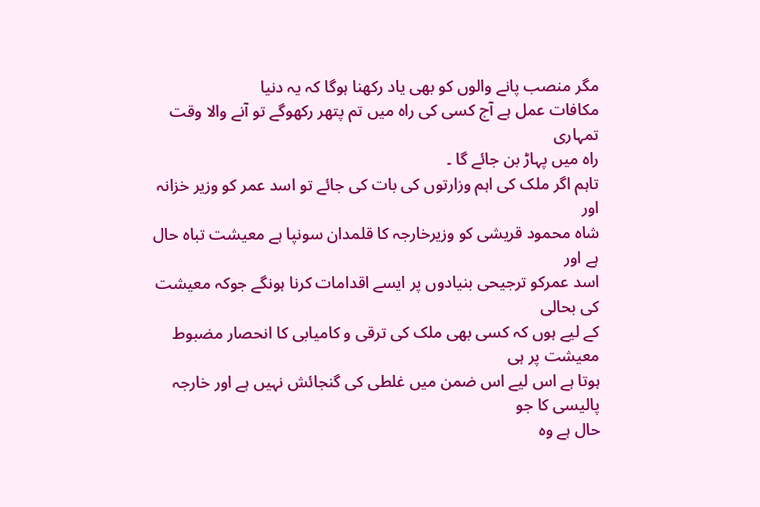مگر منصب پانے والوں کو بھی یاد رکھنا ہوگا کہ یہ دنیا
مکافات عمل ہے آج کسی کی راہ میں تم پتھر رکھوگے تو آنے والا وقت تمہاری
راہ میں پہاڑ بن جائے گا ۔
تاہم اگر ملک کی اہم وزارتوں کی بات کی جائے تو اسد عمر کو وزیر خزانہ اور
شاہ محمود قریشی کو وزیرخارجہ کا قلمدان سونپا ہے معیشت تباہ حال ہے اور
اسد عمرکو ترجیحی بنیادوں پر ایسے اقدامات کرنا ہونگے جوکہ معیشت کی بحالی
کے لیے ہوں کہ کسی بھی ملک کی ترقی و کامیابی کا انحصار مضبوط معیشت پر ہی
ہوتا ہے اس لیے اس ضمن میں غلطی کی گنجائش نہیں ہے اور خارجہ پالیسی کا جو
حال ہے وہ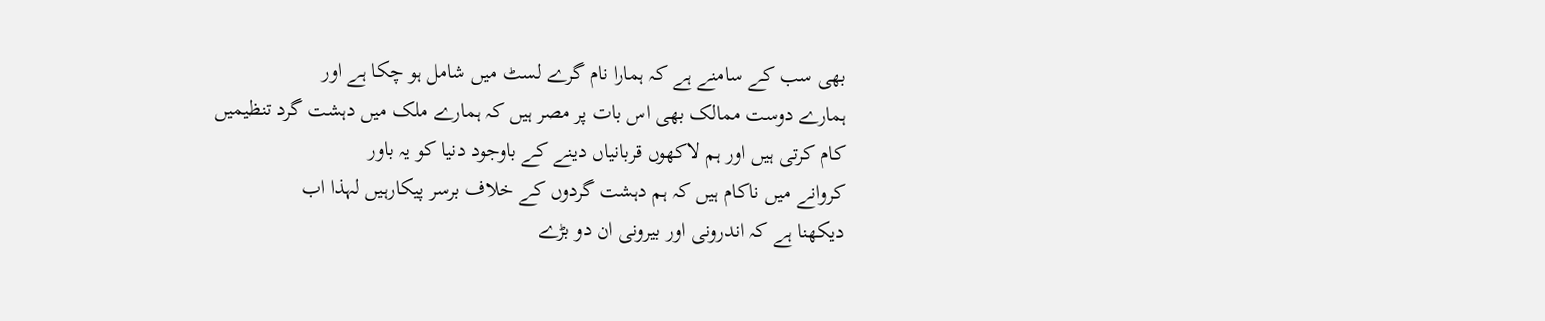بھی سب کے سامنے ہے کہ ہمارا نام گرے لسٹ میں شامل ہو چکا ہے اور
ہمارے دوست ممالک بھی اس بات پر مصر ہیں کہ ہمارے ملک میں دہشت گرد تنظیمیں
کام کرتی ہیں اور ہم لاکھوں قربانیاں دینے کے باوجود دنیا کو یہ باور
کروانے میں ناکام ہیں کہ ہم دہشت گردوں کے خلاف برسر پیکارہیں لہذا اب
دیکھنا ہے کہ اندرونی اور بیرونی ان دو بڑے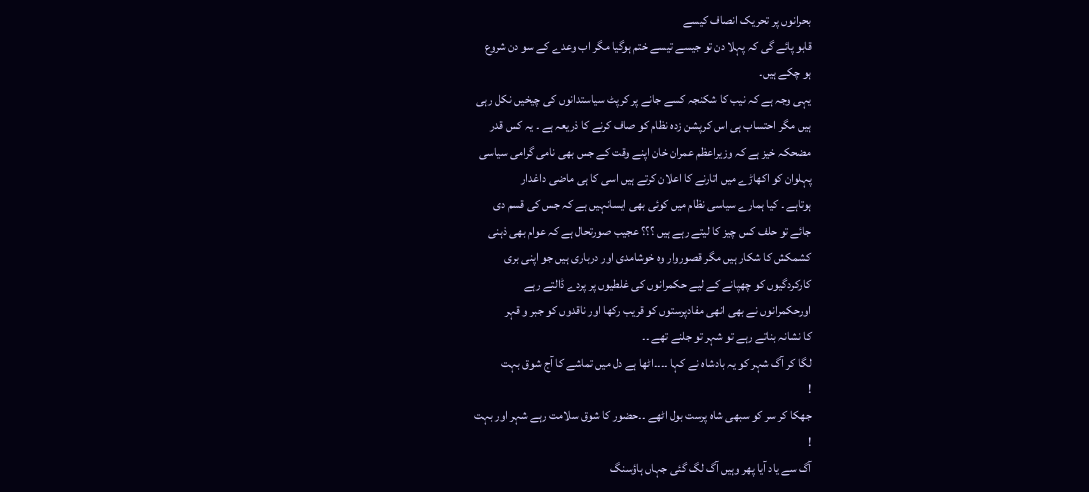بحرانوں پر تحریک انصاف کیسے
قابو پائے گی کہ پہلا دن تو جیسے تیسے ختم ہوگیا مگر اب وعدے کے سو دن شروع
ہو چکے ہیں۔
یہی وجہ ہے کہ نیب کا شکنجہ کسے جانے پر کرپٹ سیاستدانوں کی چیخیں نکل رہی
ہیں مگر احتساب ہی اس کرپشن زدہ نظام کو صاف کرنے کا ذریعہ ہے ۔ یہ کس قدر
مضحکہ خیز ہے کہ وزیراعظم عمران خان اپنے وقت کے جس بھی نامی گرامی سیاسی
پہلوان کو اکھاڑے میں اتارنے کا اعلان کرتے ہیں اسی کا ہی ماضی داغدار
ہوتاہے ۔ کیا ہمارے سیاسی نظام میں کوئی بھی ایسانہیں ہے کہ جس کی قسم دی
جائے تو حلف کس چیز کا لیتے رہے ہیں ؟؟؟ عجیب صورتحال ہے کہ عوام بھی ذہنی
کشمکش کا شکار ہیں مگر قصوروار وہ خوشامدی اور درباری ہیں جو اپنی بری
کارکردگیوں کو چھپانے کے لیے حکمرانوں کی غلطیوں پر پردے ڈالتے رہے
اورحکمرانوں نے بھی انھی مفادپرستوں کو قریب رکھا اور ناقدوں کو جبر و قہر
کا نشانہ بناتے رہے تو شہر تو جلنے تھے ۔۔
لگا کر آگ شہر کو یہ بادشاہ نے کہا ۔۔۔۔اٹھا ہے دل میں تماشے کا آج شوق بہت
!
جھکا کر سر کو سبھی شاہ پرست بول اٹھے ۔۔حضور کا شوق سلامت رہے شہر اور بہت
!
آگ سے یاد آیا پھر وہیں آگ لگ گئی جہاں ہاؤسنگ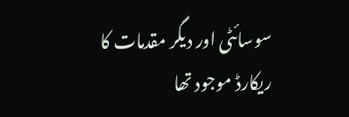سوسائٹی اور دیگر مقدمات کا
ریکارڈ موجود تھا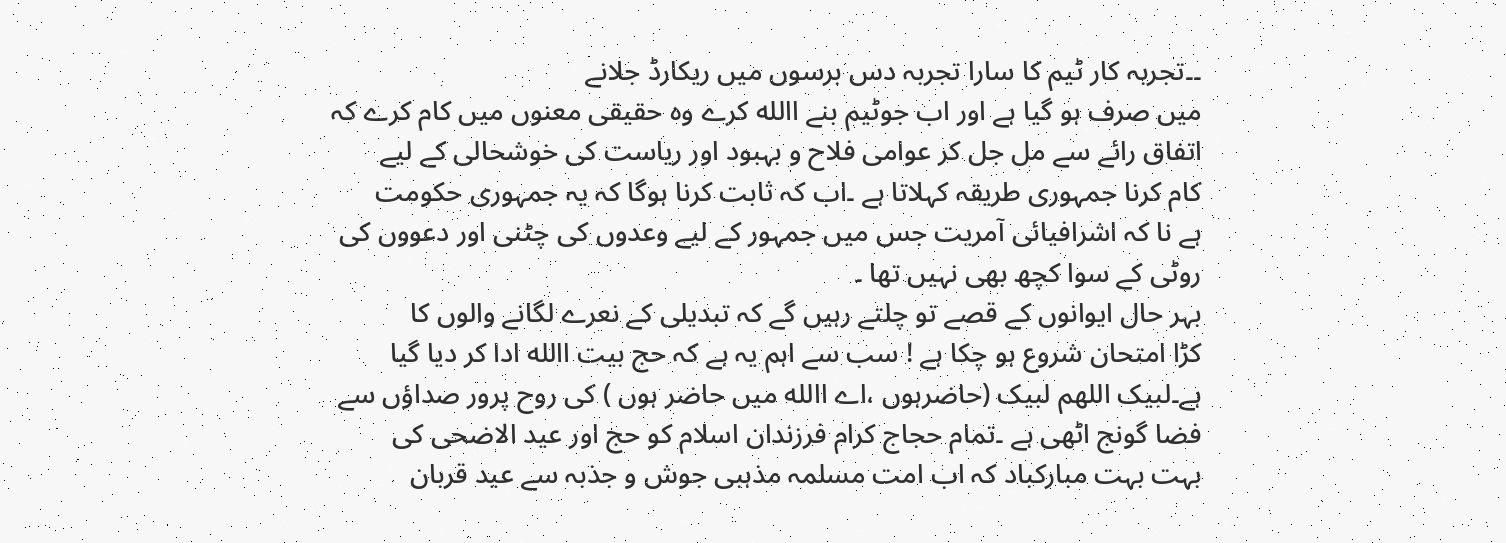۔۔تجربہ کار ٹیم کا سارا تجربہ دس برسوں میں ریکارڈ جلانے
میں صرف ہو گیا ہے اور اب جوٹیم بنے االله کرے وہ حقیقی معنوں میں کام کرے کہ
اتفاق رائے سے مل جل کر عوامی فلاح و بہبود اور ریاست کی خوشحالی کے لیے
کام کرنا جمہوری طریقہ کہلاتا ہے ۔اب کہ ثابت کرنا ہوگا کہ یہ جمہوری حکومت
ہے نا کہ اشرافیائی آمریت جس میں جمہور کے لیے وعدوں کی چٹنی اور دعووں کی
روٹی کے سوا کچھ بھی نہیں تھا ۔
بہر حال ایوانوں کے قصے تو چلتے رہیں گے کہ تبدیلی کے نعرے لگانے والوں کا
کڑا امتحان شروع ہو چکا ہے ! سب سے اہم یہ ہے کہ حج بیت االله ادا کر دیا گیا
ہے۔لبیک اللھم لبیک (حاضرہوں ،اے االله میں حاضر ہوں ) کی روح پرور صداؤں سے
فضا گونج اٹھی ہے ۔تمام حجاج کرام فرزندان اسلام کو حج اور عید الاضحی کی
بہت بہت مبارکباد کہ اب امت مسلمہ مذہبی جوش و جذبہ سے عید قربان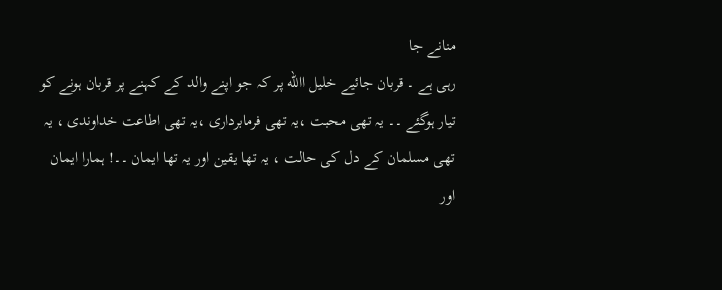منانے جا
رہی ہے ۔ قربان جائیے خلیل االله پر کہ جو اپنے والد کے کہنے پر قربان ہونے کو
تیار ہوگئے ۔۔ یہ تھی محبت ،یہ تھی فرمابرداری ،یہ تھی اطاعت خداوندی ، یہ
تھی مسلمان کے دل کی حالت ، یہ تھا یقین اور یہ تھا ایمان ۔۔! ہمارا ایمان
اور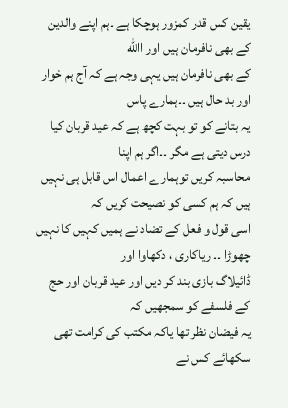یقین کس قدر کمزور ہوچکا ہے ۔ہم اپنے والدین کے بھی نافرمان ہیں اور االله
کے بھی نافرمان ہیں یہی وجہ ہے کہ آج ہم خوار اور بد حال ہیں ۔۔ہمارے پاس
یہ بتانے کو تو بہت کچھ ہے کہ عید قربان کیا درس دیتی ہے مگر ۔۔اگر ہم اپنا
محاسبہ کریں توہمارے اعمال اس قابل ہی نہیں ہیں کہ ہم کسی کو نصیحت کریں کہ
اسی قول و فعل کے تضاد نے ہمیں کہیں کا نہیں چھوڑا ۔۔ ریاکاری ، دکھاوا اور
ڈائیلاگ بازی بند کر دیں اور عید قربان اور حج کے فلسفے کو سمجھیں کہ
یہ فیضان نظر تھا یاکہ مکتب کی کرامت تھی
سکھائے کس نے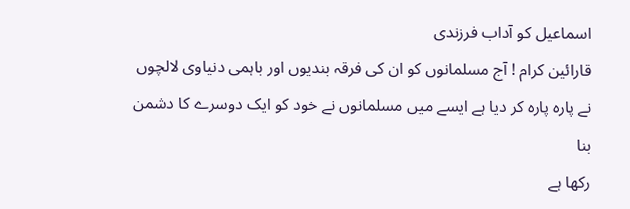اسماعیل کو آداب فرزندی
قارائین کرام ! آج مسلمانوں کو ان کی فرقہ بندیوں اور باہمی دنیاوی لالچوں
نے پارہ پارہ کر دیا ہے ایسے میں مسلمانوں نے خود کو ایک دوسرے کا دشمن بنا
رکھا ہے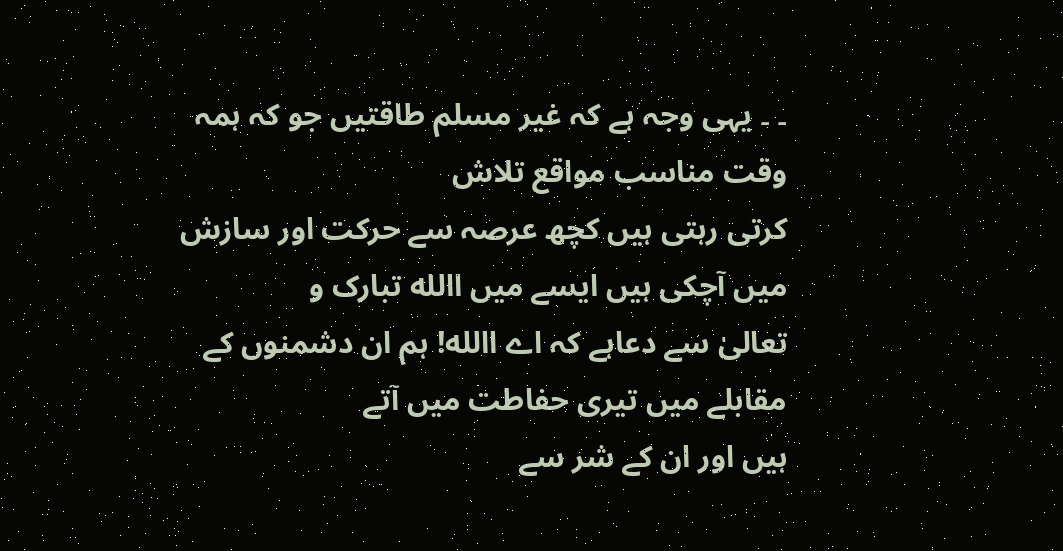۔ ۔ یہی وجہ ہے کہ غیر مسلم طاقتیں جو کہ ہمہ وقت مناسب مواقع تلاش
کرتی رہتی ہیں کچھ عرصہ سے حرکت اور سازش میں آچکی ہیں ایسے میں االله تبارک و
تعالیٰ سے دعاہے کہ اے االله! ہم ان دشمنوں کے مقابلے میں تیری حفاطت میں آتے
ہیں اور ان کے شر سے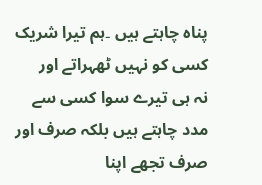پناہ چاہتے ہیں ۔ہم تیرا شریک کسی کو نہیں ٹھہراتے اور
نہ ہی تیرے سوا کسی سے مدد چاہتے ہیں بلکہ صرف اور صرف تجھے اپنا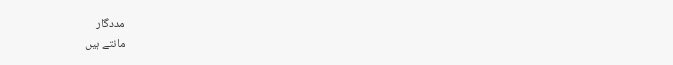مددگار
مانتے ہیں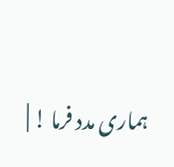ہماری مدد فرما ! |